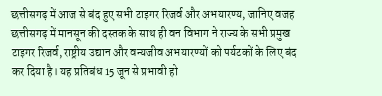छत्तीसगढ़ में आज से बंद हुए सभी टाइगर रिजर्व और अभयारण्य, जानिए वजह
छत्तीसगढ़ में मानसून की दस्तक के साथ ही वन विभाग ने राज्य के सभी प्रमुख टाइगर रिजर्व, राष्ट्रीय उद्यान और वन्यजीव अभयारण्यों को पर्यटकों के लिए बंद कर दिया है। यह प्रतिबंध 15 जून से प्रभावी हो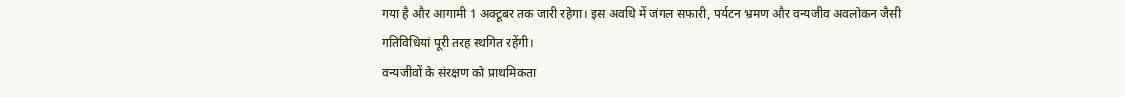गया है और आगामी 1 अक्टूबर तक जारी रहेगा। इस अवधि में जंगल सफारी, पर्यटन भ्रमण और वन्यजीव अवलोकन जैसी गतिविधियां पूरी तरह स्थगित रहेंगी।
वन्यजीवों के संरक्षण को प्राथमिकता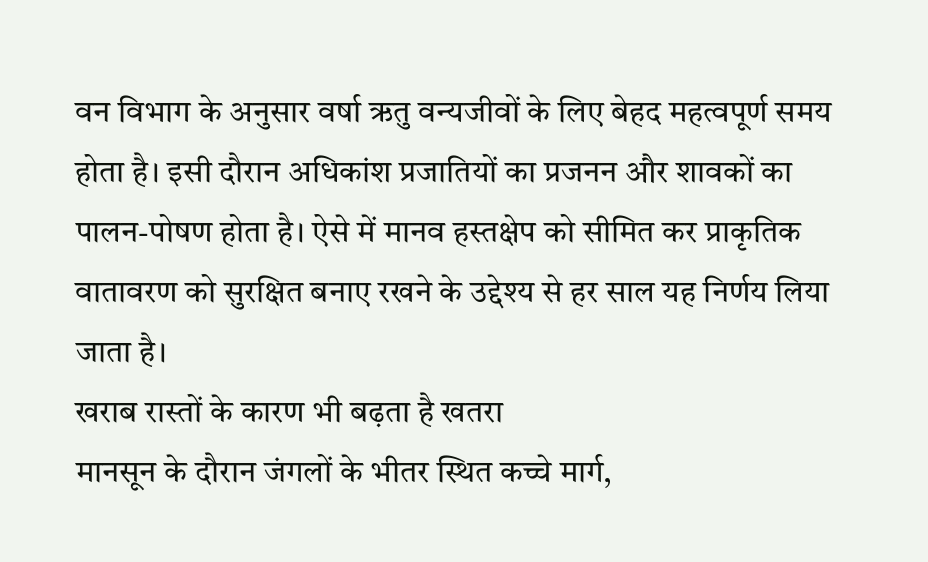वन विभाग के अनुसार वर्षा ऋतु वन्यजीवों के लिए बेहद महत्वपूर्ण समय होता है। इसी दौरान अधिकांश प्रजातियों का प्रजनन और शावकों का पालन-पोषण होता है। ऐसे में मानव हस्तक्षेप को सीमित कर प्राकृतिक वातावरण को सुरक्षित बनाए रखने के उद्देश्य से हर साल यह निर्णय लिया जाता है।
खराब रास्तों के कारण भी बढ़ता है खतरा
मानसून के दौरान जंगलों के भीतर स्थित कच्चे मार्ग,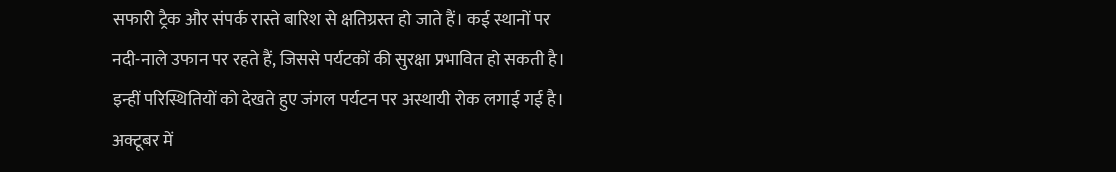सफारी ट्रैक और संपर्क रास्ते बारिश से क्षतिग्रस्त हो जाते हैं। कई स्थानों पर नदी-नाले उफान पर रहते हैं, जिससे पर्यटकों की सुरक्षा प्रभावित हो सकती है। इन्हीं परिस्थितियों को देखते हुए जंगल पर्यटन पर अस्थायी रोक लगाई गई है।
अक्टूबर में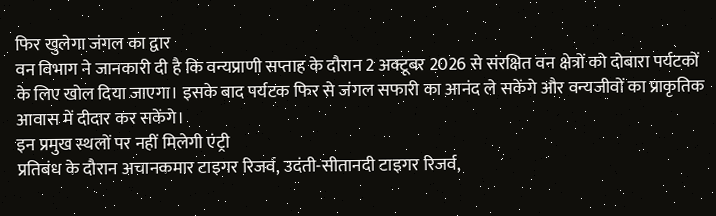फिर खुलेगा जंगल का द्वार
वन विभाग ने जानकारी दी है कि वन्यप्राणी सप्ताह के दौरान 2 अक्टूबर 2026 से संरक्षित वन क्षेत्रों को दोबारा पर्यटकों के लिए खोल दिया जाएगा। इसके बाद पर्यटक फिर से जंगल सफारी का आनंद ले सकेंगे और वन्यजीवों का प्राकृतिक आवास में दीदार कर सकेंगे।
इन प्रमुख स्थलों पर नहीं मिलेगी एंट्री
प्रतिबंध के दौरान अचानकमार टाइगर रिजर्व, उदंती-सीतानदी टाइगर रिजर्व,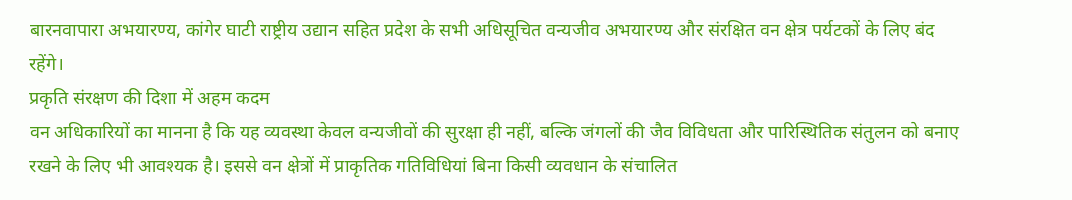बारनवापारा अभयारण्य, कांगेर घाटी राष्ट्रीय उद्यान सहित प्रदेश के सभी अधिसूचित वन्यजीव अभयारण्य और संरक्षित वन क्षेत्र पर्यटकों के लिए बंद रहेंगे।
प्रकृति संरक्षण की दिशा में अहम कदम
वन अधिकारियों का मानना है कि यह व्यवस्था केवल वन्यजीवों की सुरक्षा ही नहीं, बल्कि जंगलों की जैव विविधता और पारिस्थितिक संतुलन को बनाए रखने के लिए भी आवश्यक है। इससे वन क्षेत्रों में प्राकृतिक गतिविधियां बिना किसी व्यवधान के संचालित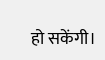हो सकेंगी।